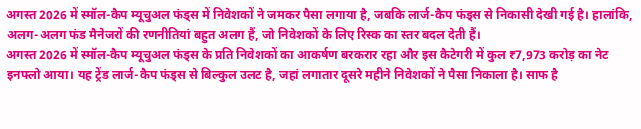अगस्त 2026 में स्मॉल-कैप म्यूचुअल फंड्स में निवेशकों ने जमकर पैसा लगाया है, जबकि लार्ज-कैप फंड्स से निकासी देखी गई है। हालांकि, अलग-अलग फंड मैनेजरों की रणनीतियां बहुत अलग हैं, जो निवेशकों के लिए रिस्क का स्तर बदल देती हैं।
अगस्त 2026 में स्मॉल-कैप म्यूचुअल फंड्स के प्रति निवेशकों का आकर्षण बरकरार रहा और इस कैटेगरी में कुल ₹7,973 करोड़ का नेट इनफ्लो आया। यह ट्रेंड लार्ज-कैप फंड्स से बिल्कुल उलट है, जहां लगातार दूसरे महीने निवेशकों ने पैसा निकाला है। साफ है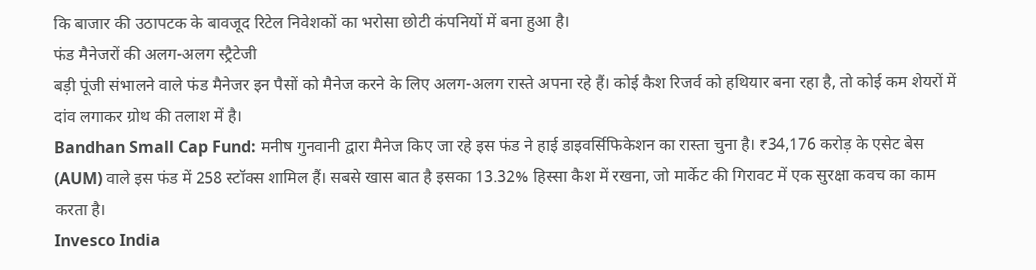कि बाजार की उठापटक के बावजूद रिटेल निवेशकों का भरोसा छोटी कंपनियों में बना हुआ है।
फंड मैनेजरों की अलग-अलग स्ट्रैटेजी
बड़ी पूंजी संभालने वाले फंड मैनेजर इन पैसों को मैनेज करने के लिए अलग-अलग रास्ते अपना रहे हैं। कोई कैश रिजर्व को हथियार बना रहा है, तो कोई कम शेयरों में दांव लगाकर ग्रोथ की तलाश में है।
Bandhan Small Cap Fund: मनीष गुनवानी द्वारा मैनेज किए जा रहे इस फंड ने हाई डाइवर्सिफिकेशन का रास्ता चुना है। ₹34,176 करोड़ के एसेट बेस (AUM) वाले इस फंड में 258 स्टॉक्स शामिल हैं। सबसे खास बात है इसका 13.32% हिस्सा कैश में रखना, जो मार्केट की गिरावट में एक सुरक्षा कवच का काम करता है।
Invesco India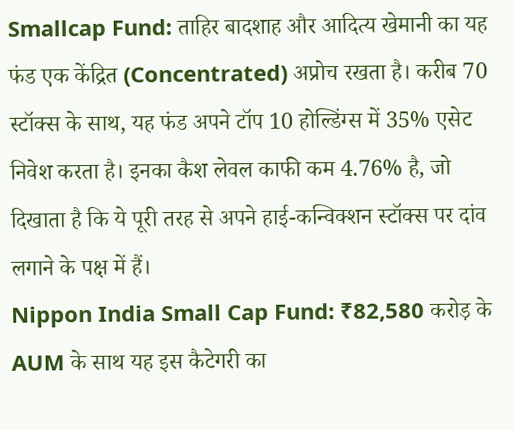Smallcap Fund: ताहिर बादशाह और आदित्य खेमानी का यह फंड एक केंद्रित (Concentrated) अप्रोच रखता है। करीब 70 स्टॉक्स के साथ, यह फंड अपने टॉप 10 होल्डिंग्स में 35% एसेट निवेश करता है। इनका कैश लेवल काफी कम 4.76% है, जो दिखाता है कि ये पूरी तरह से अपने हाई-कन्विक्शन स्टॉक्स पर दांव लगाने के पक्ष में हैं।
Nippon India Small Cap Fund: ₹82,580 करोड़ के AUM के साथ यह इस कैटेगरी का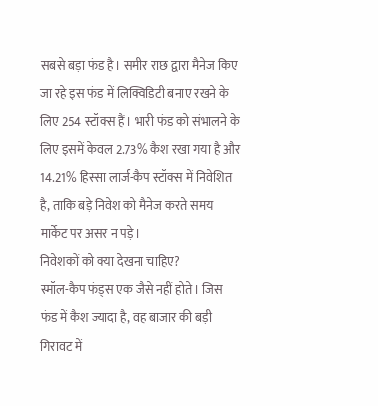सबसे बड़ा फंड है। समीर राछ द्वारा मैनेज किए जा रहे इस फंड में लिक्विडिटी बनाए रखने के लिए 254 स्टॉक्स हैं। भारी फंड को संभालने के लिए इसमें केवल 2.73% कैश रखा गया है और 14.21% हिस्सा लार्ज-कैप स्टॉक्स में निवेशित है, ताकि बड़े निवेश को मैनेज करते समय मार्केट पर असर न पड़े।
निवेशकों को क्या देखना चाहिए?
स्मॉल-कैप फंड्स एक जैसे नहीं होते। जिस फंड में कैश ज्यादा है, वह बाजार की बड़ी गिरावट में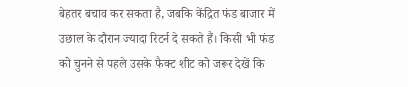बेहतर बचाव कर सकता है, जबकि केंद्रित फंड बाजार में उछाल के दौरान ज्यादा रिटर्न दे सकते हैं। किसी भी फंड को चुनने से पहले उसके फैक्ट शीट को जरूर देखें कि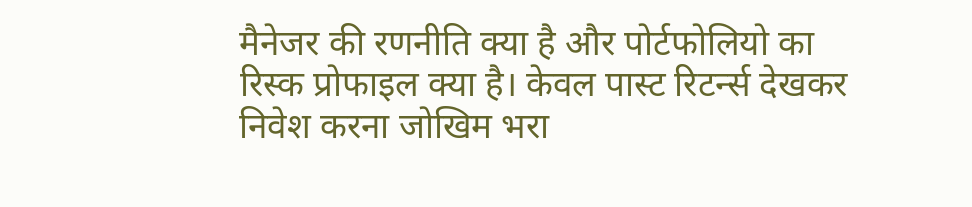मैनेजर की रणनीति क्या है और पोर्टफोलियो का रिस्क प्रोफाइल क्या है। केवल पास्ट रिटर्न्स देखकर निवेश करना जोखिम भरा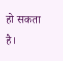हो सकता है।